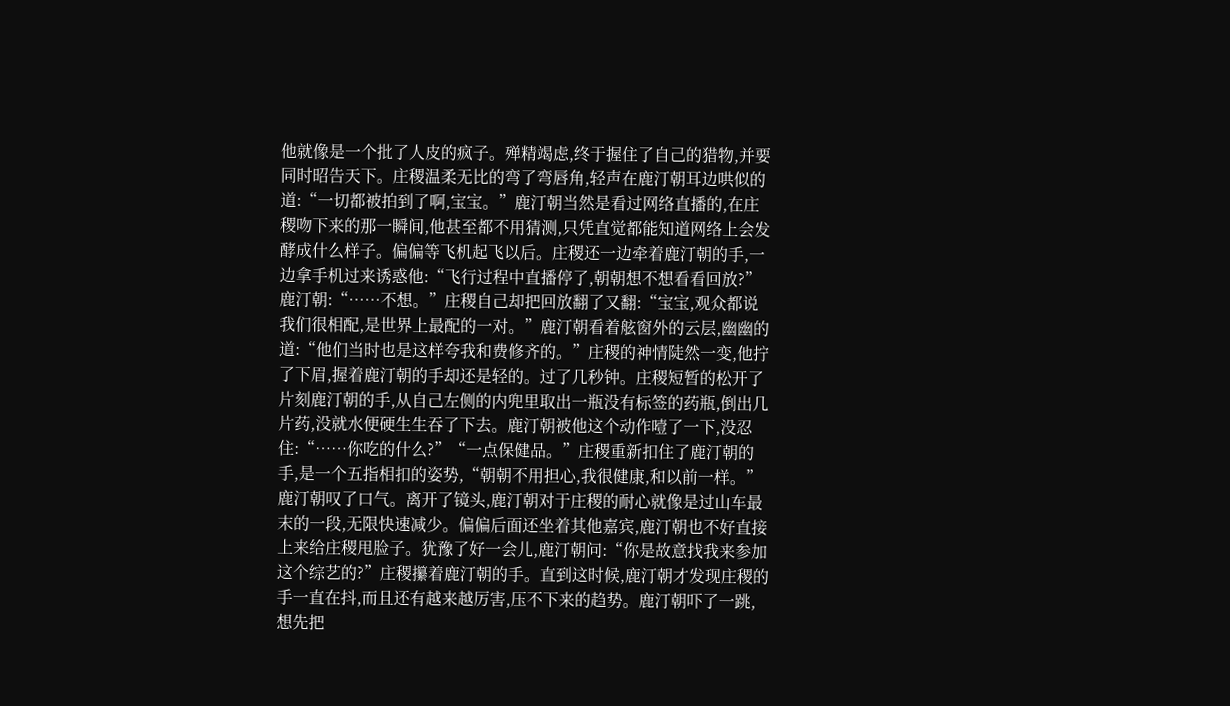他就像是一个批了人皮的疯子。殚精竭虑,终于握住了自己的猎物,并要同时昭告天下。庄稷温柔无比的弯了弯唇角,轻声在鹿汀朝耳边哄似的道:“一切都被拍到了啊,宝宝。”鹿汀朝当然是看过网络直播的,在庄稷吻下来的那一瞬间,他甚至都不用猜测,只凭直觉都能知道网络上会发酵成什么样子。偏偏等飞机起飞以后。庄稷还一边牵着鹿汀朝的手,一边拿手机过来诱惑他:“飞行过程中直播停了,朝朝想不想看看回放?”鹿汀朝:“……不想。”庄稷自己却把回放翻了又翻:“宝宝,观众都说我们很相配,是世界上最配的一对。”鹿汀朝看着舷窗外的云层,幽幽的道:“他们当时也是这样夸我和费修齐的。”庄稷的神情陡然一变,他拧了下眉,握着鹿汀朝的手却还是轻的。过了几秒钟。庄稷短暂的松开了片刻鹿汀朝的手,从自己左侧的内兜里取出一瓶没有标签的药瓶,倒出几片药,没就水便硬生生吞了下去。鹿汀朝被他这个动作噎了一下,没忍住:“……你吃的什么?”“一点保健品。”庄稷重新扣住了鹿汀朝的手,是一个五指相扣的姿势,“朝朝不用担心,我很健康,和以前一样。”鹿汀朝叹了口气。离开了镜头,鹿汀朝对于庄稷的耐心就像是过山车最末的一段,无限快速减少。偏偏后面还坐着其他嘉宾,鹿汀朝也不好直接上来给庄稷甩脸子。犹豫了好一会儿,鹿汀朝问:“你是故意找我来参加这个综艺的?”庄稷攥着鹿汀朝的手。直到这时候,鹿汀朝才发现庄稷的手一直在抖,而且还有越来越厉害,压不下来的趋势。鹿汀朝吓了一跳,想先把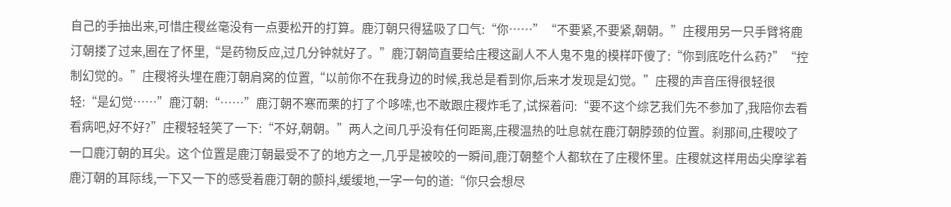自己的手抽出来,可惜庄稷丝毫没有一点要松开的打算。鹿汀朝只得猛吸了口气:“你……”“不要紧,不要紧,朝朝。”庄稷用另一只手臂将鹿汀朝搂了过来,圈在了怀里,“是药物反应,过几分钟就好了。”鹿汀朝简直要给庄稷这副人不人鬼不鬼的模样吓傻了:“你到底吃什么药?”“控制幻觉的。”庄稷将头埋在鹿汀朝肩窝的位置,“以前你不在我身边的时候,我总是看到你,后来才发现是幻觉。”庄稷的声音压得很轻很轻:“是幻觉……”鹿汀朝:“……”鹿汀朝不寒而栗的打了个哆嗦,也不敢跟庄稷炸毛了,试探着问:“要不这个综艺我们先不参加了,我陪你去看看病吧,好不好?”庄稷轻轻笑了一下:“不好,朝朝。”两人之间几乎没有任何距离,庄稷温热的吐息就在鹿汀朝脖颈的位置。刹那间,庄稷咬了一口鹿汀朝的耳尖。这个位置是鹿汀朝最受不了的地方之一,几乎是被咬的一瞬间,鹿汀朝整个人都软在了庄稷怀里。庄稷就这样用齿尖摩挲着鹿汀朝的耳际线,一下又一下的感受着鹿汀朝的颤抖,缓缓地,一字一句的道:“你只会想尽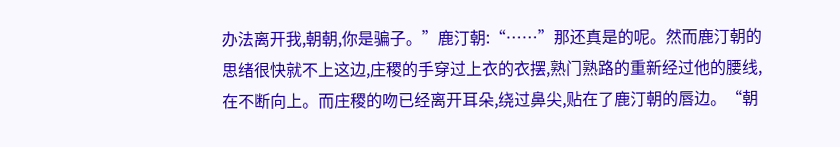办法离开我,朝朝,你是骗子。”鹿汀朝:“……”那还真是的呢。然而鹿汀朝的思绪很快就不上这边,庄稷的手穿过上衣的衣摆,熟门熟路的重新经过他的腰线,在不断向上。而庄稷的吻已经离开耳朵,绕过鼻尖,贴在了鹿汀朝的唇边。“朝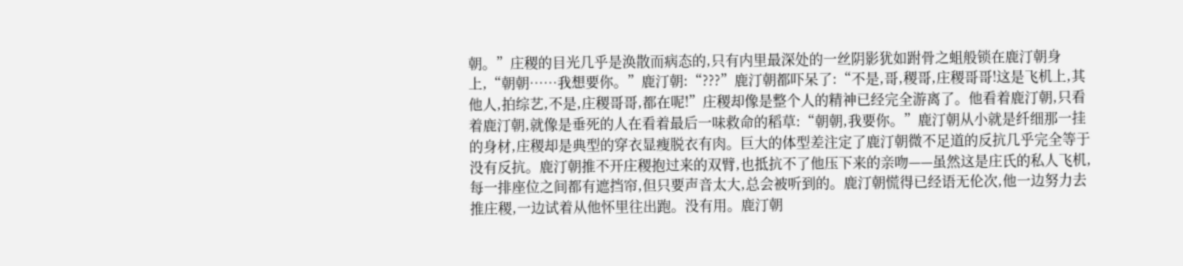朝。”庄稷的目光几乎是涣散而病态的,只有内里最深处的一丝阴影犹如跗骨之蛆般锁在鹿汀朝身上,“朝朝……我想要你。”鹿汀朝:“???”鹿汀朝都吓呆了:“不是,哥,稷哥,庄稷哥哥!这是飞机上,其他人,拍综艺,不是,庄稷哥哥,都在呢!”庄稷却像是整个人的精神已经完全游离了。他看着鹿汀朝,只看着鹿汀朝,就像是垂死的人在看着最后一味救命的稻草:“朝朝,我要你。”鹿汀朝从小就是纤细那一挂的身材,庄稷却是典型的穿衣显瘦脱衣有肉。巨大的体型差注定了鹿汀朝微不足道的反抗几乎完全等于没有反抗。鹿汀朝推不开庄稷抱过来的双臂,也抵抗不了他压下来的亲吻——虽然这是庄氏的私人飞机,每一排座位之间都有遮挡帘,但只要声音太大,总会被听到的。鹿汀朝慌得已经语无伦次,他一边努力去推庄稷,一边试着从他怀里往出跑。没有用。鹿汀朝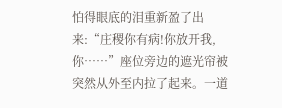怕得眼底的泪重新盈了出来:“庄稷你有病!你放开我,你……”座位旁边的遮光帘被突然从外至内拉了起来。一道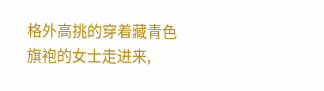格外高挑的穿着藏青色旗袍的女士走进来,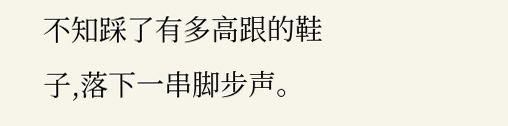不知踩了有多高跟的鞋子,落下一串脚步声。